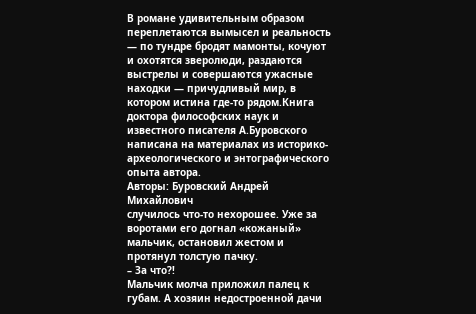В романе удивительным образом переплетаются вымысел и реальность — по тундре бродят мамонты, кочуют и охотятся зверолюди, раздаются выстрелы и совершаются ужасные находки — причудливый мир, в котором истина где-то рядом.Книга доктора философских наук и известного писателя А.Буровского написана на материалах из историко-археологического и энтографического опыта автора.
Авторы: Буровский Андрей Михайлович
случилось что-то нехорошее. Уже за воротами его догнал «кожаный» мальчик, остановил жестом и протянул толстую пачку.
– За что?!
Мальчик молча приложил палец к губам. А хозяин недостроенной дачи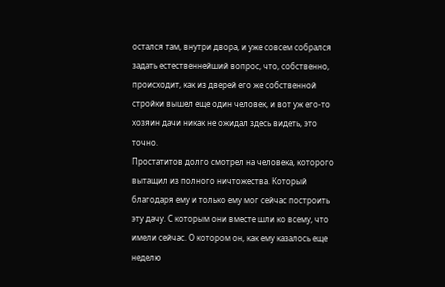остался там, внутри двора, и уже совсем собрался задать естественнейший вопрос, что, собственно, происходит, как из дверей его же собственной стройки вышел еще один человек, и вот уж его-то хозяин дачи никак не ожидал здесь видеть, это точно.
Простатитов долго смотрел на человека, которого вытащил из полного ничтожества. Который благодаря ему и только ему мог сейчас построить эту дачу. С которым они вместе шли ко всему, что имели сейчас. О котором он, как ему казалось еще неделю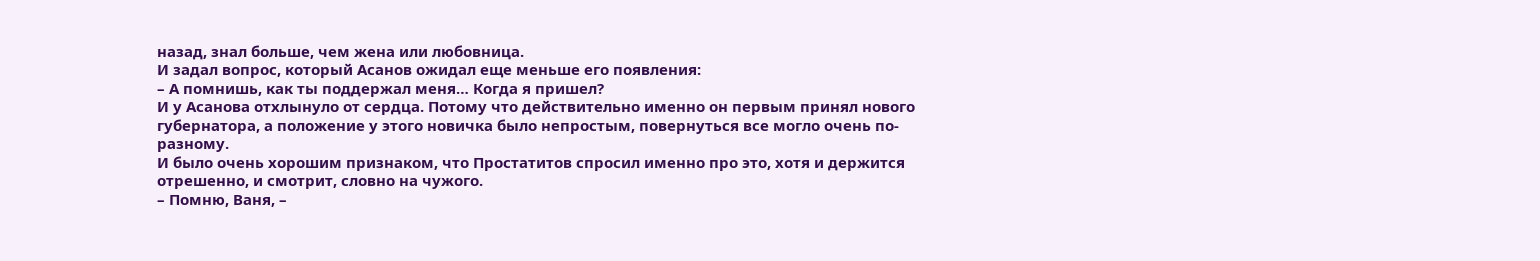назад, знал больше, чем жена или любовница.
И задал вопрос, который Асанов ожидал еще меньше его появления:
– А помнишь, как ты поддержал меня… Когда я пришел?
И у Асанова отхлынуло от сердца. Потому что действительно именно он первым принял нового губернатора, а положение у этого новичка было непростым, повернуться все могло очень по-разному.
И было очень хорошим признаком, что Простатитов спросил именно про это, хотя и держится отрешенно, и смотрит, словно на чужого.
– Помню, Ваня, –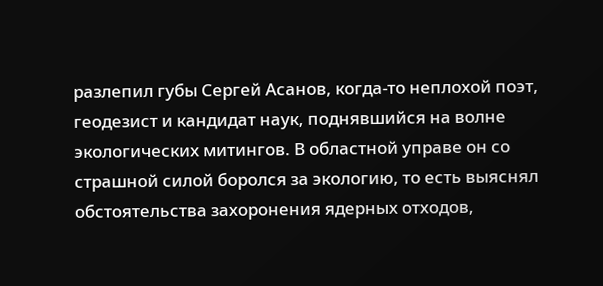разлепил губы Сергей Асанов, когда-то неплохой поэт, геодезист и кандидат наук, поднявшийся на волне экологических митингов. В областной управе он со страшной силой боролся за экологию, то есть выяснял обстоятельства захоронения ядерных отходов,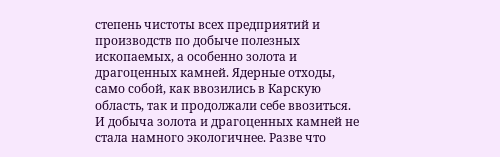степень чистоты всех предприятий и производств по добыче полезных ископаемых, а особенно золота и драгоценных камней. Ядерные отходы, само собой, как ввозились в Карскую область, так и продолжали себе ввозиться. И добыча золота и драгоценных камней не стала намного экологичнее. Разве что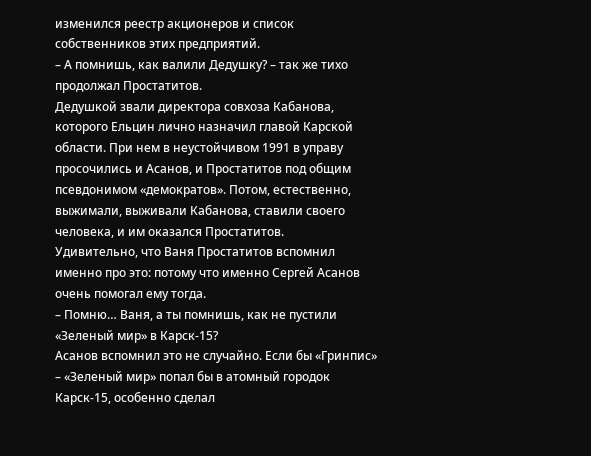изменился реестр акционеров и список собственников этих предприятий.
– А помнишь, как валили Дедушку? – так же тихо продолжал Простатитов.
Дедушкой звали директора совхоза Кабанова, которого Ельцин лично назначил главой Карской области. При нем в неустойчивом 1991 в управу просочились и Асанов, и Простатитов под общим псевдонимом «демократов». Потом, естественно, выжимали, выживали Кабанова, ставили своего человека, и им оказался Простатитов.
Удивительно, что Ваня Простатитов вспомнил именно про это: потому что именно Сергей Асанов очень помогал ему тогда.
– Помню… Ваня, а ты помнишь, как не пустили «Зеленый мир» в Карск-15?
Асанов вспомнил это не случайно. Если бы «Гринпис» – «Зеленый мир» попал бы в атомный городок Карск-15, особенно сделал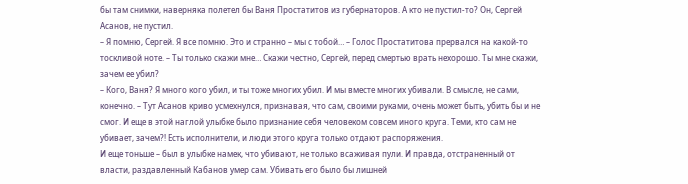бы там снимки, наверняка полетел бы Ваня Простатитов из губернаторов. А кто не пустил-то? Он, Сергей Асанов, не пустил.
– Я помню, Сергей. Я все помню. Это и странно – мы с тобой… – Голос Простатитова прервался на какой-то тоскливой ноте. – Ты только скажи мне… Скажи честно, Сергей, перед смертью врать нехорошо. Ты мне скажи, зачем ее убил?
– Кого, Ваня? Я много кого убил, и ты тоже многих убил. И мы вместе многих убивали. В смысле, не сами, конечно. – Тут Асанов криво усмехнулся, признавая, что сам, своими руками, очень может быть, убить бы и не смог. И еще в этой наглой улыбке было признание себя человеком совсем иного круга. Теми, кто сам не убивает, зачем?! Есть исполнители, и люди этого круга только отдают распоряжения.
И еще тоньше – был в улыбке намек, что убивают, не только всаживая пули. И правда, отстраненный от власти, раздавленный Кабанов умер сам. Убивать его было бы лишней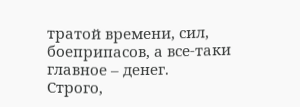тратой времени, сил, боеприпасов, а все-таки главное – денег.
Строго,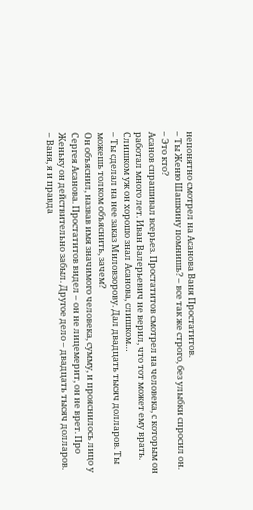непонятно смотрел на Асанова Ваня Простатитов.
– Ты Женю Шашкину помнишь? – все так же строго, без улыбки спросил он.
– Это кто?
Асанов спрашивал всерьез. Простатитов смотрел на человека, с которым он работал много лет. Иван Валерьевич не верил, что тот может ему врать. Слишком уж он хорошо знал Асанова, слишком…
– Ты сделал на нее заказ Миловзорову. Дал двадцать тысяч долларов. Ты можешь толком объяснить, зачем?
Он объяснил, назвав имя значимого человека, сумму, и прояснилось лицо у Сергея Асанова. Простатитов видел – он не лицемерит, он не врет. Про Женьку он действительно забыл. Другое дело – двадцать тысяч долларов.
– Ваня, я и правда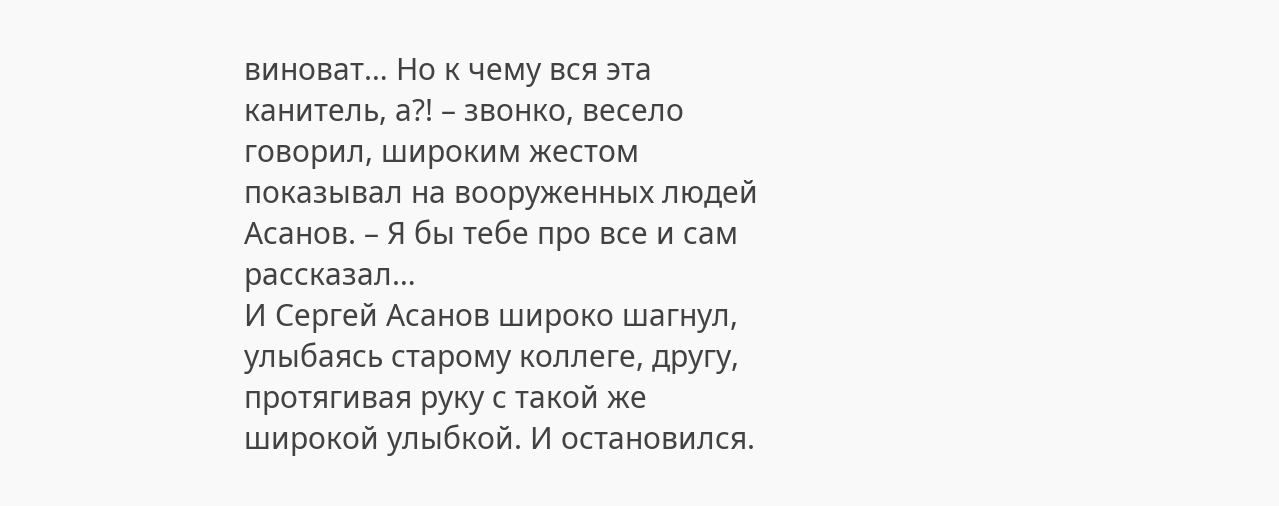виноват… Но к чему вся эта канитель, а?! – звонко, весело говорил, широким жестом показывал на вооруженных людей Асанов. – Я бы тебе про все и сам рассказал…
И Сергей Асанов широко шагнул, улыбаясь старому коллеге, другу, протягивая руку с такой же широкой улыбкой. И остановился.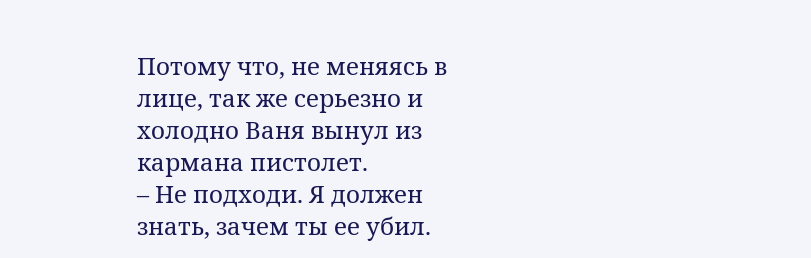Потому что, не меняясь в лице, так же серьезно и холодно Ваня вынул из кармана пистолет.
– Не подходи. Я должен знать, зачем ты ее убил.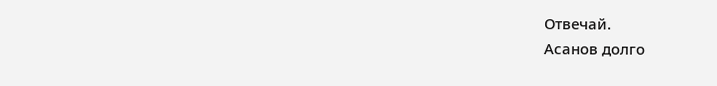Отвечай.
Асанов долго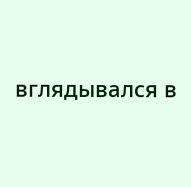вглядывался в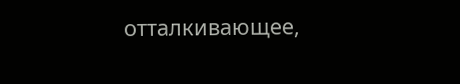отталкивающее,